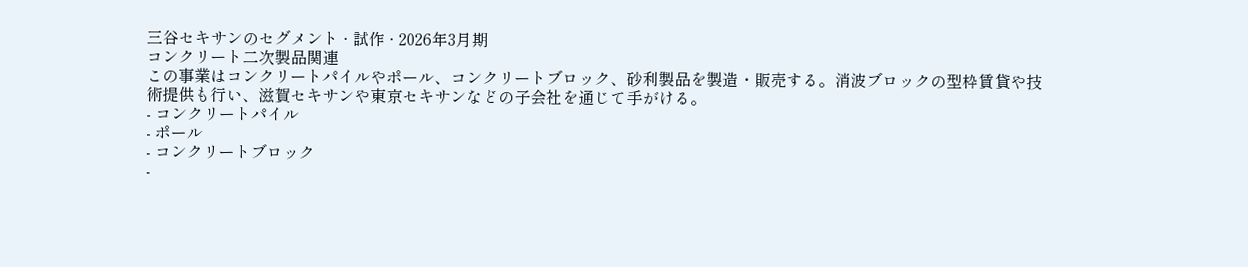三谷セキサンのセグメント · 試作 · 2026年3月期
コンクリート二次製品関連
この事業はコンクリートパイルやポール、コンクリートブロック、砂利製品を製造・販売する。消波ブロックの型枠賃貸や技術提供も行い、滋賀セキサンや東京セキサンなどの子会社を通じて手がける。
- コンクリートパイル
- ポール
- コンクリートブロック
-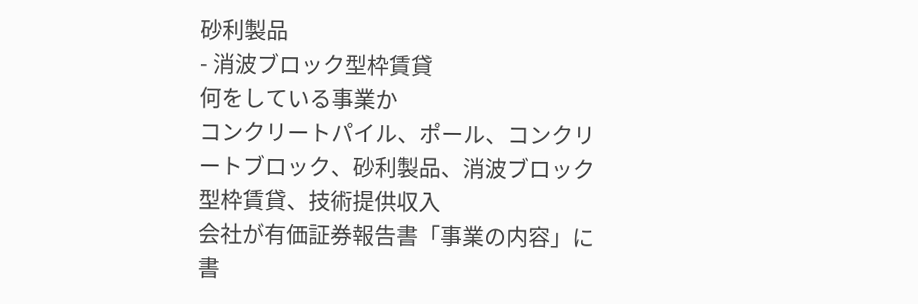砂利製品
- 消波ブロック型枠賃貸
何をしている事業か
コンクリートパイル、ポール、コンクリートブロック、砂利製品、消波ブロック型枠賃貸、技術提供収入
会社が有価証券報告書「事業の内容」に書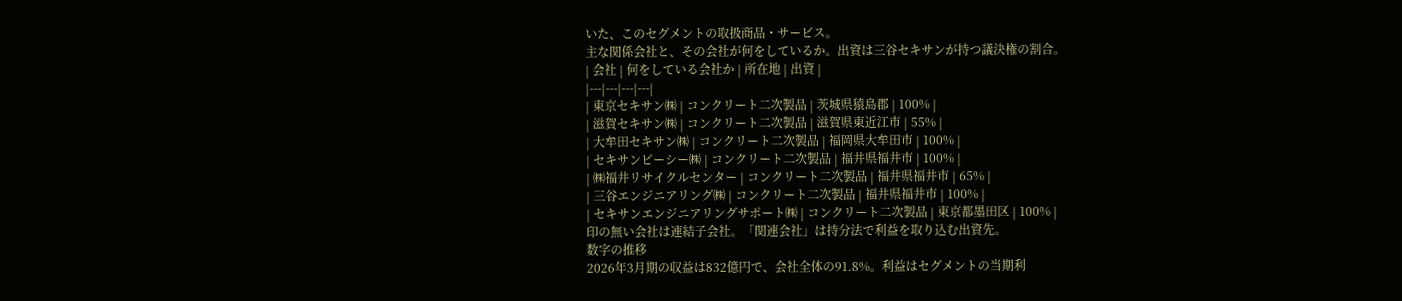いた、このセグメントの取扱商品・サービス。
主な関係会社と、その会社が何をしているか。出資は三谷セキサンが持つ議決権の割合。
| 会社 | 何をしている会社か | 所在地 | 出資 |
|---|---|---|---|
| 東京セキサン㈱ | コンクリート二次製品 | 茨城県猿島郡 | 100% |
| 滋賀セキサン㈱ | コンクリート二次製品 | 滋賀県東近江市 | 55% |
| 大牟田セキサン㈱ | コンクリート二次製品 | 福岡県大牟田市 | 100% |
| セキサンピーシー㈱ | コンクリート二次製品 | 福井県福井市 | 100% |
| ㈱福井リサイクルセンター | コンクリート二次製品 | 福井県福井市 | 65% |
| 三谷エンジニアリング㈱ | コンクリート二次製品 | 福井県福井市 | 100% |
| セキサンエンジニアリングサポート㈱ | コンクリート二次製品 | 東京都墨田区 | 100% |
印の無い会社は連結子会社。「関連会社」は持分法で利益を取り込む出資先。
数字の推移
2026年3月期の収益は832億円で、会社全体の91.8%。利益はセグメントの当期利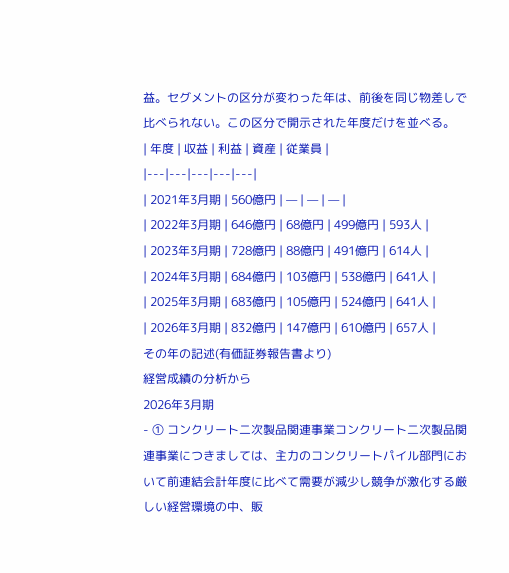益。セグメントの区分が変わった年は、前後を同じ物差しで比べられない。この区分で開示された年度だけを並べる。
| 年度 | 収益 | 利益 | 資産 | 従業員 |
|---|---|---|---|---|
| 2021年3月期 | 560億円 | — | — | — |
| 2022年3月期 | 646億円 | 68億円 | 499億円 | 593人 |
| 2023年3月期 | 728億円 | 88億円 | 491億円 | 614人 |
| 2024年3月期 | 684億円 | 103億円 | 538億円 | 641人 |
| 2025年3月期 | 683億円 | 105億円 | 524億円 | 641人 |
| 2026年3月期 | 832億円 | 147億円 | 610億円 | 657人 |
その年の記述(有価証券報告書より)
経営成績の分析から
2026年3月期
- ① コンクリート二次製品関連事業コンクリート二次製品関連事業につきましては、主力のコンクリートパイル部門において前連結会計年度に比べて需要が減少し競争が激化する厳しい経営環境の中、販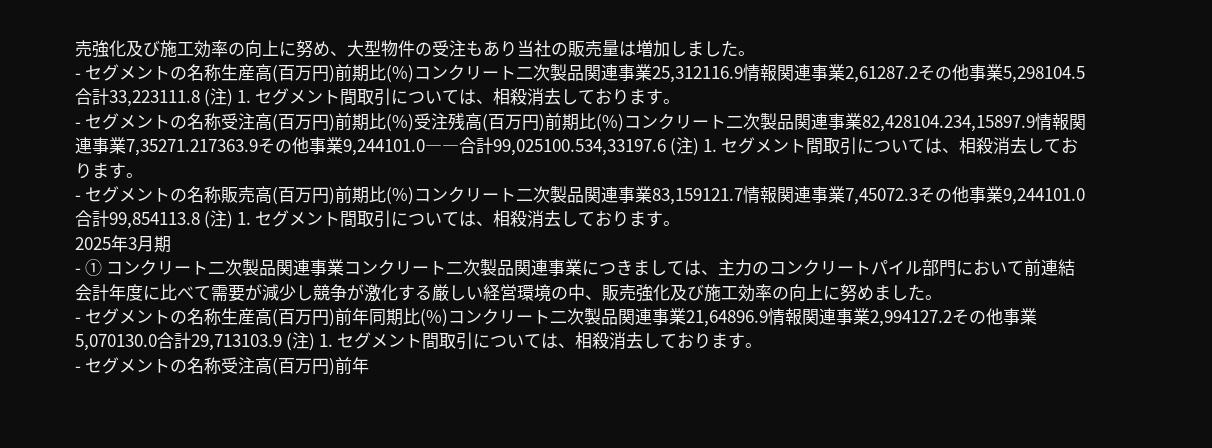売強化及び施工効率の向上に努め、大型物件の受注もあり当社の販売量は増加しました。
- セグメントの名称生産高(百万円)前期比(%)コンクリート二次製品関連事業25,312116.9情報関連事業2,61287.2その他事業5,298104.5合計33,223111.8 (注) 1. セグメント間取引については、相殺消去しております。
- セグメントの名称受注高(百万円)前期比(%)受注残高(百万円)前期比(%)コンクリート二次製品関連事業82,428104.234,15897.9情報関連事業7,35271.217363.9その他事業9,244101.0――合計99,025100.534,33197.6 (注) 1. セグメント間取引については、相殺消去しております。
- セグメントの名称販売高(百万円)前期比(%)コンクリート二次製品関連事業83,159121.7情報関連事業7,45072.3その他事業9,244101.0合計99,854113.8 (注) 1. セグメント間取引については、相殺消去しております。
2025年3月期
- ① コンクリート二次製品関連事業コンクリート二次製品関連事業につきましては、主力のコンクリートパイル部門において前連結会計年度に比べて需要が減少し競争が激化する厳しい経営環境の中、販売強化及び施工効率の向上に努めました。
- セグメントの名称生産高(百万円)前年同期比(%)コンクリート二次製品関連事業21,64896.9情報関連事業2,994127.2その他事業5,070130.0合計29,713103.9 (注) 1. セグメント間取引については、相殺消去しております。
- セグメントの名称受注高(百万円)前年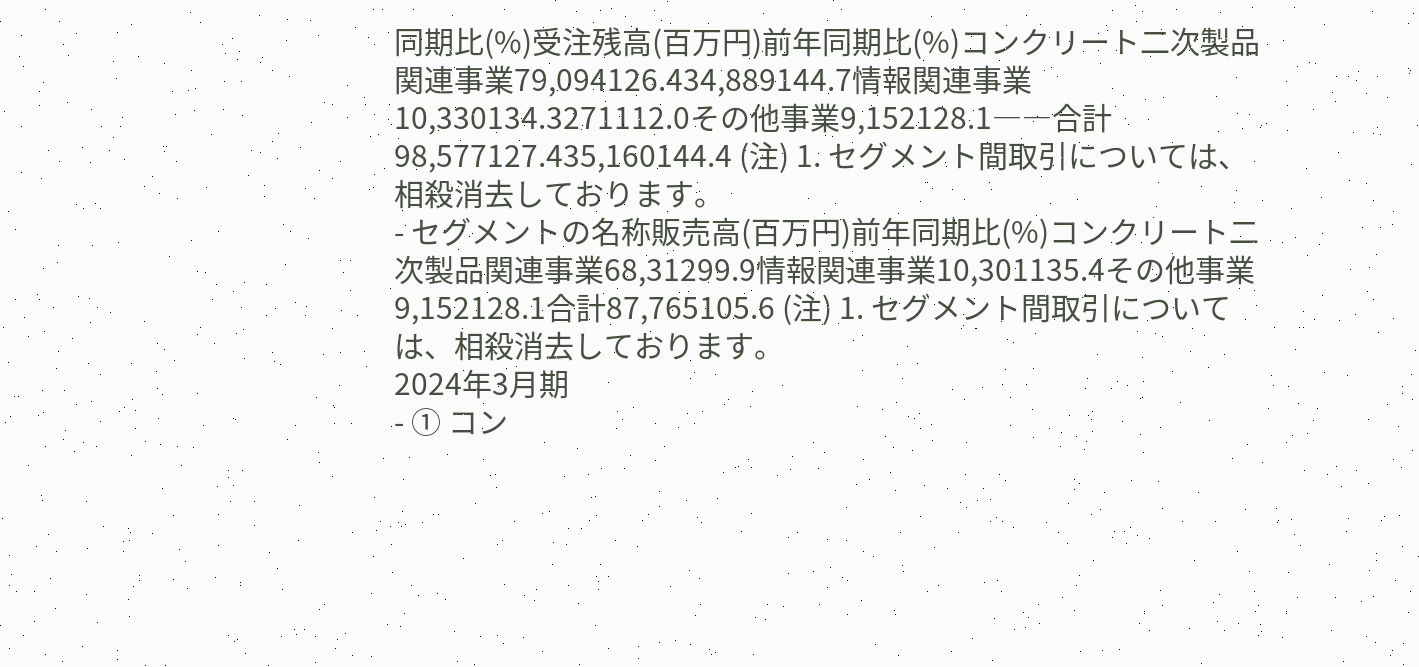同期比(%)受注残高(百万円)前年同期比(%)コンクリート二次製品関連事業79,094126.434,889144.7情報関連事業10,330134.3271112.0その他事業9,152128.1――合計98,577127.435,160144.4 (注) 1. セグメント間取引については、相殺消去しております。
- セグメントの名称販売高(百万円)前年同期比(%)コンクリート二次製品関連事業68,31299.9情報関連事業10,301135.4その他事業9,152128.1合計87,765105.6 (注) 1. セグメント間取引については、相殺消去しております。
2024年3月期
- ① コン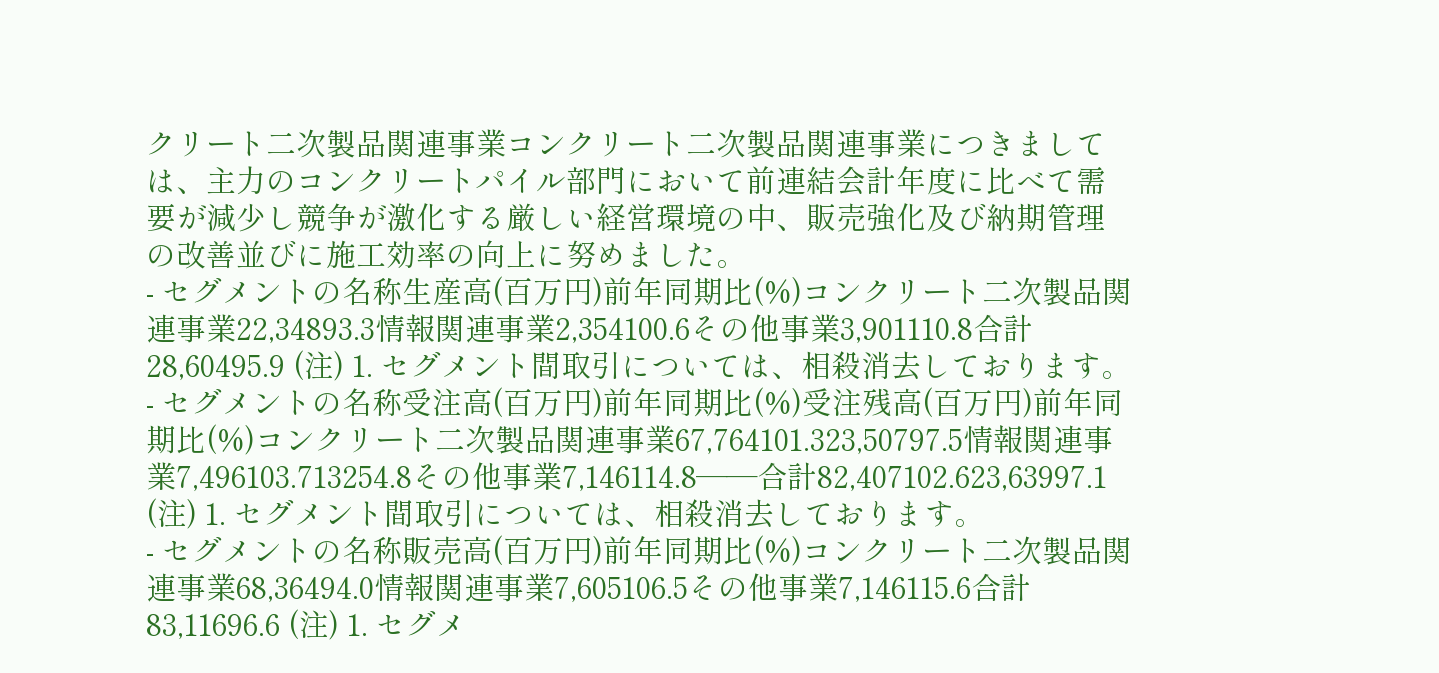クリート二次製品関連事業コンクリート二次製品関連事業につきましては、主力のコンクリートパイル部門において前連結会計年度に比べて需要が減少し競争が激化する厳しい経営環境の中、販売強化及び納期管理の改善並びに施工効率の向上に努めました。
- セグメントの名称生産高(百万円)前年同期比(%)コンクリート二次製品関連事業22,34893.3情報関連事業2,354100.6その他事業3,901110.8合計28,60495.9 (注) 1. セグメント間取引については、相殺消去しております。
- セグメントの名称受注高(百万円)前年同期比(%)受注残高(百万円)前年同期比(%)コンクリート二次製品関連事業67,764101.323,50797.5情報関連事業7,496103.713254.8その他事業7,146114.8――合計82,407102.623,63997.1 (注) 1. セグメント間取引については、相殺消去しております。
- セグメントの名称販売高(百万円)前年同期比(%)コンクリート二次製品関連事業68,36494.0情報関連事業7,605106.5その他事業7,146115.6合計83,11696.6 (注) 1. セグメ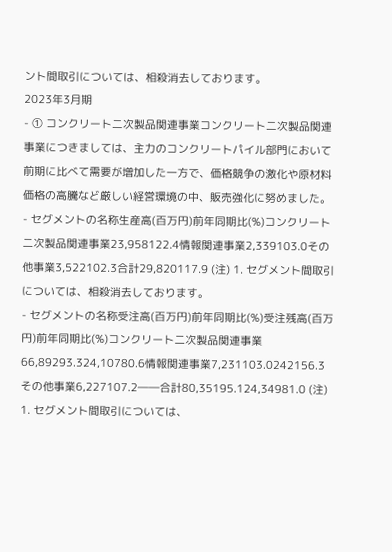ント間取引については、相殺消去しております。
2023年3月期
- ① コンクリート二次製品関連事業コンクリート二次製品関連事業につきましては、主力のコンクリートパイル部門において前期に比べて需要が増加した一方で、価格競争の激化や原材料価格の高騰など厳しい経営環境の中、販売強化に努めました。
- セグメントの名称生産高(百万円)前年同期比(%)コンクリート二次製品関連事業23,958122.4情報関連事業2,339103.0その他事業3,522102.3合計29,820117.9 (注) 1. セグメント間取引については、相殺消去しております。
- セグメントの名称受注高(百万円)前年同期比(%)受注残高(百万円)前年同期比(%)コンクリート二次製品関連事業66,89293.324,10780.6情報関連事業7,231103.0242156.3その他事業6,227107.2――合計80,35195.124,34981.0 (注) 1. セグメント間取引については、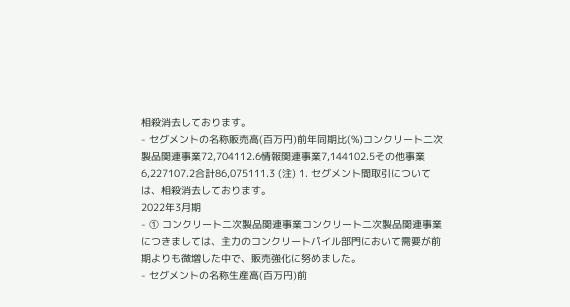相殺消去しております。
- セグメントの名称販売高(百万円)前年同期比(%)コンクリート二次製品関連事業72,704112.6情報関連事業7,144102.5その他事業6,227107.2合計86,075111.3 (注) 1. セグメント間取引については、相殺消去しております。
2022年3月期
- ① コンクリート二次製品関連事業コンクリート二次製品関連事業につきましては、主力のコンクリートパイル部門において需要が前期よりも微増した中で、販売強化に努めました。
- セグメントの名称生産高(百万円)前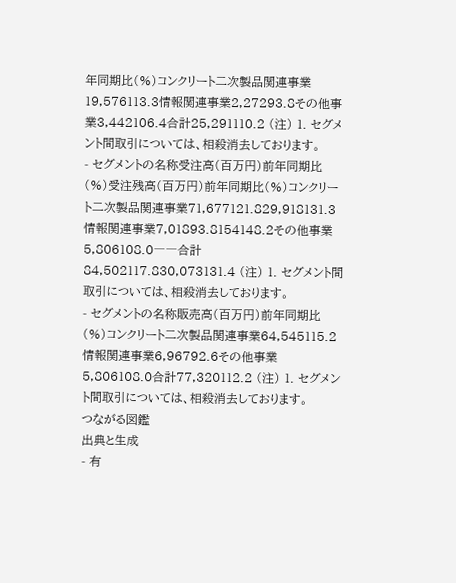年同期比(%)コンクリート二次製品関連事業19,576113.3情報関連事業2,27293.8その他事業3,442106.4合計25,291110.2 (注) 1. セグメント間取引については、相殺消去しております。
- セグメントの名称受注高(百万円)前年同期比(%)受注残高(百万円)前年同期比(%)コンクリート二次製品関連事業71,677121.829,918131.3情報関連事業7,01893.8154148.2その他事業5,806108.0――合計84,502117.830,073131.4 (注) 1. セグメント間取引については、相殺消去しております。
- セグメントの名称販売高(百万円)前年同期比(%)コンクリート二次製品関連事業64,545115.2情報関連事業6,96792.6その他事業5,806108.0合計77,320112.2 (注) 1. セグメント間取引については、相殺消去しております。
つながる図鑑
出典と生成
- 有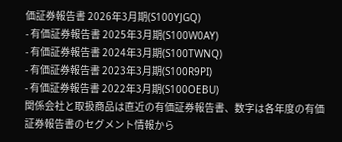価証券報告書 2026年3月期(S100YJGQ)
- 有価証券報告書 2025年3月期(S100W0AY)
- 有価証券報告書 2024年3月期(S100TWNQ)
- 有価証券報告書 2023年3月期(S100R9PI)
- 有価証券報告書 2022年3月期(S100OEBU)
関係会社と取扱商品は直近の有価証券報告書、数字は各年度の有価証券報告書のセグメント情報から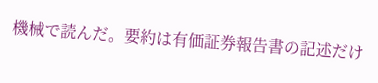機械で読んだ。要約は有価証券報告書の記述だけ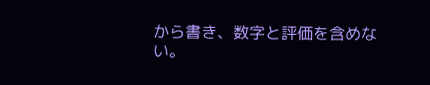から書き、数字と評価を含めない。